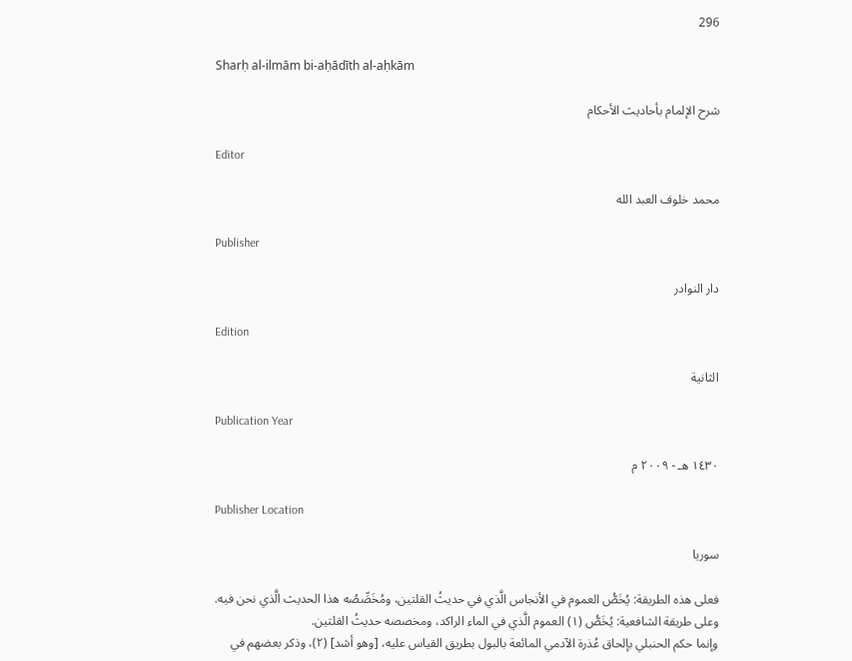296

Sharḥ al-ilmām bi-aḥādīth al-aḥkām

شرح الإلمام بأحاديث الأحكام

Editor

محمد خلوف العبد الله

Publisher

دار النوادر

Edition

الثانية

Publication Year

١٤٣٠ هـ - ٢٠٠٩ م

Publisher Location

سوريا

فعلى هذه الطريقة: يُخَصُّ العموم في الأنجاس الَّذي في حديثُ القلتين، ومُخَصِّصُه هذا الحديث الَّذي نحن فيه.
وعلى طريقة الشافعية: يُخَصُّ (١) العموم الَّذي في الماء الراكد، ومخصصه حديثُ القلتين.
وإنما حكم الحنبلي بإلحاق عُذرة الآدمي المائعة بالبول بطريق القياس عليه، [وهو أشد] (٢)، وذكر بعضهم في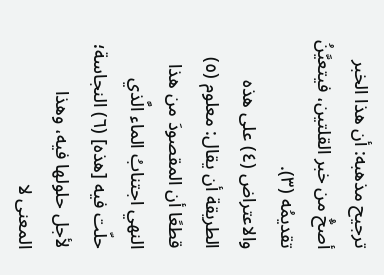ترجيح مذهبه: أن هذا الخبر أصحُّ من خبر القلتين، فيتعيَّنُ تقديمُه (٣).
والاعتراض (٤) على هذه الطريقة أن يقال: معلوم (٥) قطعًا أن المقصودَ من هذا النهي اجتنابُ الماء الَّذي حلّت فيه [هذه] (٦) النجاسة؛ لأجل حلولها فيه، وهذا المعنى لا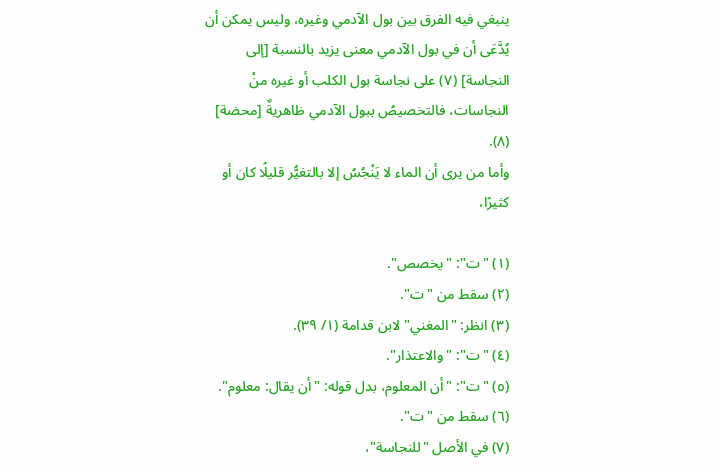ينبغي فيه الفرق بين بول الآدمي وغيره، وليس يمكن أن يُدَّعَى أن في بول الآدمي معنى يزيد بالنسبة [إلى النجاسة] (٧) على نجاسة بول الكلب أو غيره منْ النجاسات، فالتخصيصُ ببول الآدمي ظاهريةٌ [محضة] (٨).
وأما من يرى أن الماء لا يَنْجُسُ إلا بالتغيُّر قليلًا كان أو كثيرًا،

(١) "ت": "يخصص".
(٢) سقط من "ت".
(٣) انظر: "المغني" لابن قدامة (١/ ٣٩).
(٤) "ت": "والاعتذار".
(٥) "ت": "أن المعلوم، بدل قوله: "أن يقال: معلوم".
(٦) سقط من "ت".
(٧) في الأصل "للنجاسة"،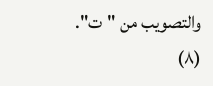والتصويب من "ت".
(٨)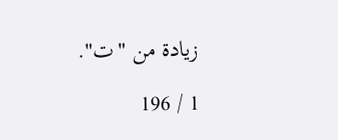زيادة من "ت".

1 / 196